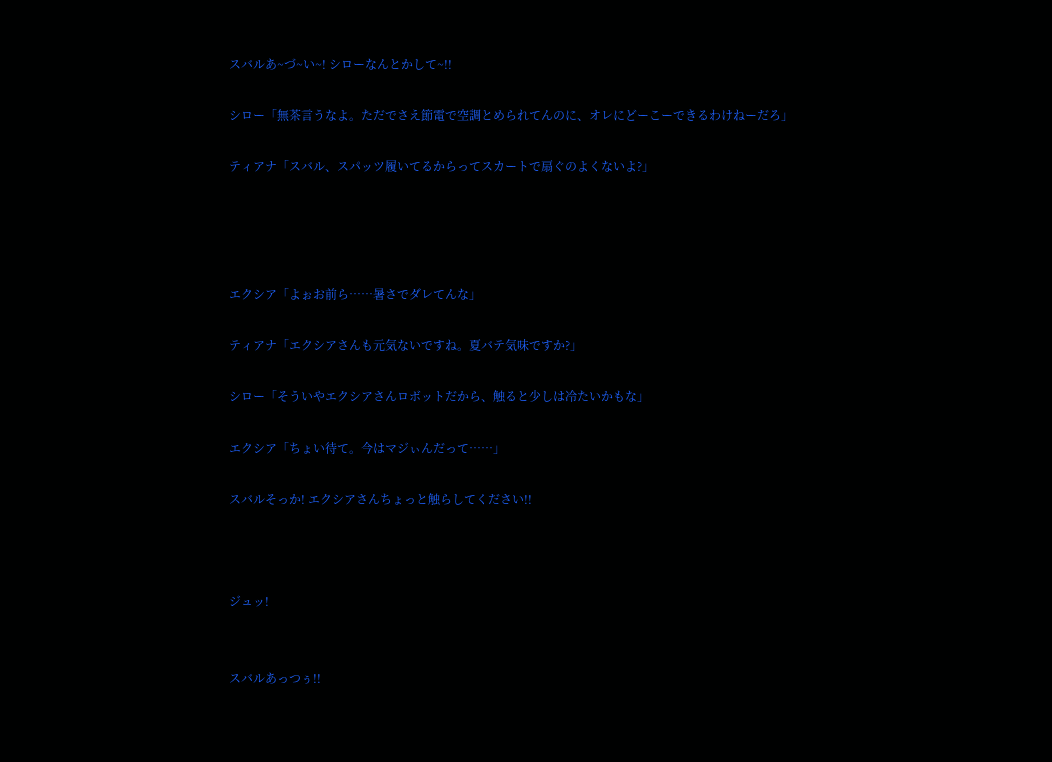スバルあ~づ~い~! シローなんとかして~!!

シロー「無茶言うなよ。ただでさえ節電で空調とめられてんのに、オレにどーこーできるわけねーだろ」

ティアナ「スバル、スパッツ履いてるからってスカートで扇ぐのよくないよ?」




エクシア「よぉお前ら……暑さでダレてんな」

ティアナ「エクシアさんも元気ないですね。夏バテ気味ですか?」

シロー「そういやエクシアさんロボットだから、触ると少しは冷たいかもな」

エクシア「ちょい待て。今はマジぃんだって……」

スバルそっか! エクシアさんちょっと触らしてください!!



ジュッ!


スバルあっつぅ!!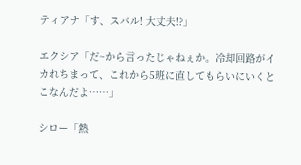ティアナ「す、スバル! 大丈夫!?」

エクシア「だ~から言ったじゃねぇか。冷却回路がイカれちまって、これから5班に直してもらいにいくとこなんだよ……」

シロー「熱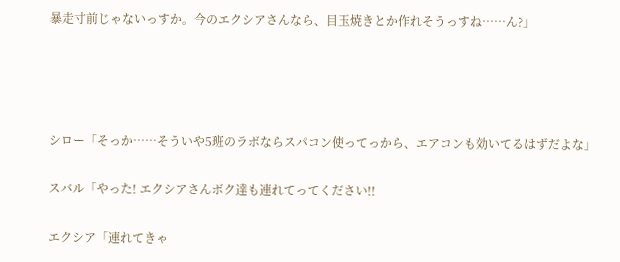暴走寸前じゃないっすか。今のエクシアさんなら、目玉焼きとか作れそうっすね……ん?」




シロー「そっか……そういや5班のラボならスパコン使ってっから、エアコンも効いてるはずだよな」

スバル「やった! エクシアさんボク達も連れてってください!!

エクシア「連れてきゃ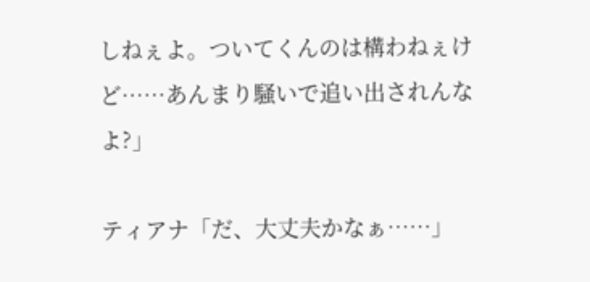しねぇよ。ついてくんのは構わねぇけど……あんまり騒いで追い出されんなよ?」

ティアナ「だ、大丈夫かなぁ……」